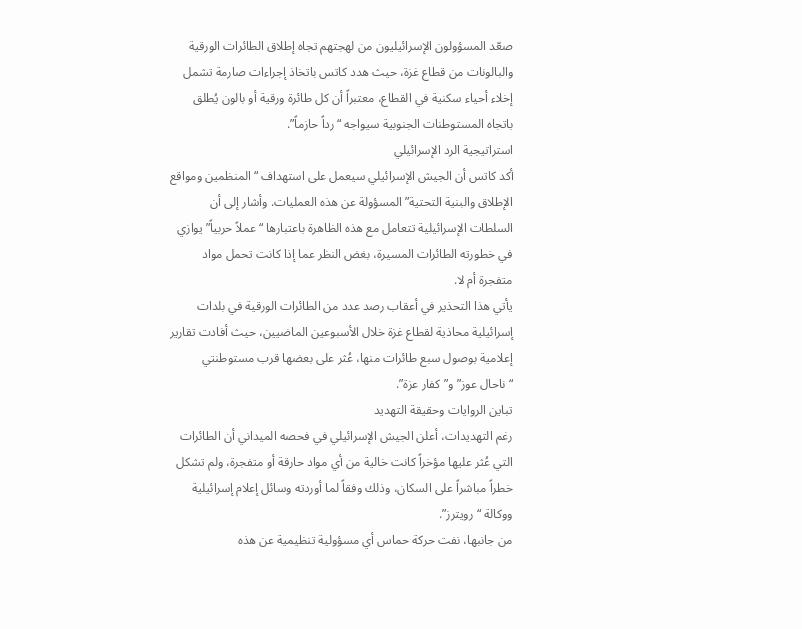صعّد المسؤولون الإسرائيليون من لهجتهم تجاه إطلاق الطائرات الورقية والبالونات من قطاع غزة، حيث هدد كاتس باتخاذ إجراءات صارمة تشمل إخلاء أحياء سكنية في القطاع، معتبراً أن كل طائرة ورقية أو بالون يُطلق باتجاه المستوطنات الجنوبية سيواجه “رداً حازماً”.
استراتيجية الرد الإسرائيلي
أكد كاتس أن الجيش الإسرائيلي سيعمل على استهداف “المنظمين ومواقع الإطلاق والبنية التحتية” المسؤولة عن هذه العمليات. وأشار إلى أن السلطات الإسرائيلية تتعامل مع هذه الظاهرة باعتبارها “عملاً حربياً” يوازي في خطورته الطائرات المسيرة، بغض النظر عما إذا كانت تحمل مواد متفجرة أم لا.
يأتي هذا التحذير في أعقاب رصد عدد من الطائرات الورقية في بلدات إسرائيلية محاذية لقطاع غزة خلال الأسبوعين الماضيين، حيث أفادت تقارير إعلامية بوصول سبع طائرات منها، عُثر على بعضها قرب مستوطنتي “ناحال عوز” و”كفار عزة”.
تباين الروايات وحقيقة التهديد
رغم التهديدات، أعلن الجيش الإسرائيلي في فحصه الميداني أن الطائرات التي عُثر عليها مؤخراً كانت خالية من أي مواد حارقة أو متفجرة، ولم تشكل خطراً مباشراً على السكان، وذلك وفقاً لما أوردته وسائل إعلام إسرائيلية ووكالة “رويترز”.
من جانبها، نفت حركة حماس أي مسؤولية تنظيمية عن هذه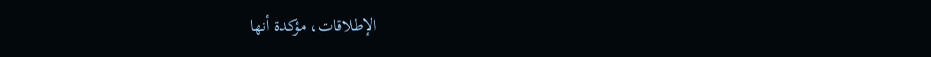الإطلاقات، مؤكدة أنها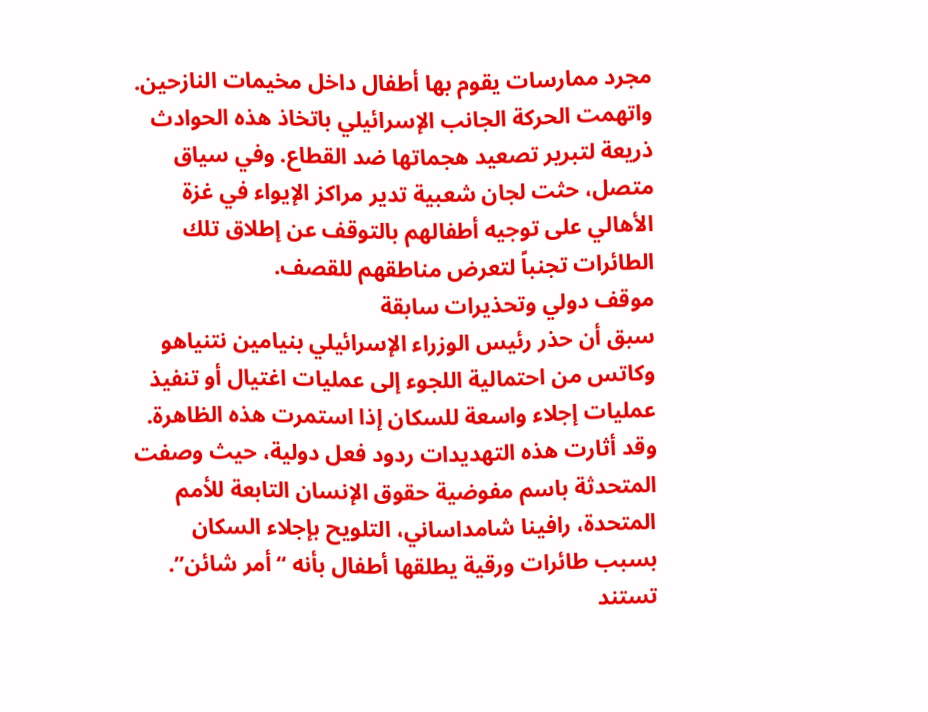مجرد ممارسات يقوم بها أطفال داخل مخيمات النازحين. واتهمت الحركة الجانب الإسرائيلي باتخاذ هذه الحوادث ذريعة لتبرير تصعيد هجماتها ضد القطاع. وفي سياق متصل، حثت لجان شعبية تدير مراكز الإيواء في غزة الأهالي على توجيه أطفالهم بالتوقف عن إطلاق تلك الطائرات تجنباً لتعرض مناطقهم للقصف.
موقف دولي وتحذيرات سابقة
سبق أن حذر رئيس الوزراء الإسرائيلي بنيامين نتنياهو وكاتس من احتمالية اللجوء إلى عمليات اغتيال أو تنفيذ عمليات إجلاء واسعة للسكان إذا استمرت هذه الظاهرة. وقد أثارت هذه التهديدات ردود فعل دولية، حيث وصفت المتحدثة باسم مفوضية حقوق الإنسان التابعة للأمم المتحدة، رافينا شامداساني، التلويح بإجلاء السكان بسبب طائرات ورقية يطلقها أطفال بأنه “أمر شائن”.
تستند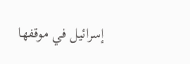إسرائيل في موقفها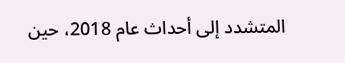المتشدد إلى أحداث عام 2018، حين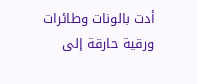أدت بالونات وطائرات ورقية حارقة إلى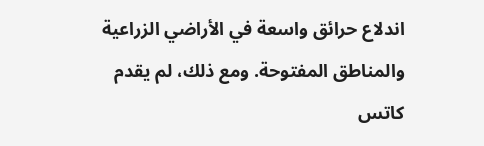اندلاع حرائق واسعة في الأراضي الزراعية والمناطق المفتوحة. ومع ذلك، لم يقدم كاتس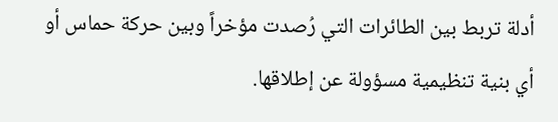أدلة تربط بين الطائرات التي رُصدت مؤخراً وبين حركة حماس أو أي بنية تنظيمية مسؤولة عن إطلاقها.